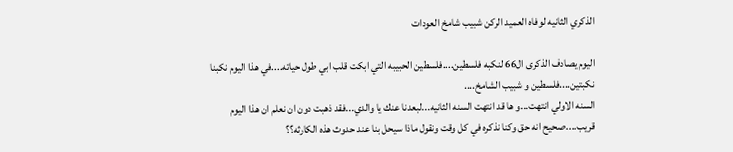الذكري الثانيه لوفاه العميد الركن شبيب شامخ العودات

اليوم يصادف الذكرى ال66 لنكبه فلسطين....فلسطين الحبيبه التي ابكت قلب ابي طول حياته....في هذا اليوم نكبنا نكبتين....فلسطين و شبيب الشامخ....
السنه الاولي انتهت...و ها قد انتهت السنه الثانيه...لبعدنا عنك يا والدي...فقد ذهبت دون ان نعلم ان هذا اليوم قريب....صحيح انه حق وكنا نذكره في كل وقت ونقول ماذا سيحل بنا عند حدوث هذه الكارثه؟؟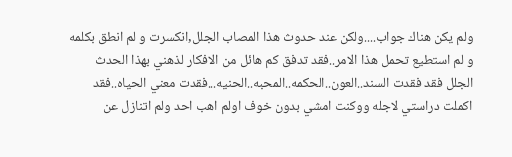ولم يكن هناك جواب....ولكن عند حدوث هذا المصاب الجلل,انكسرت و لم انطق بكلمه و لم استطيع تحمل هذا الامر..فقد تدفق كم هائل من الافكار لذهني بهذا الحدث الجلل فقد فقدت السند..العون..الحكمه..المحبه..الحنيه...فقدت معني الحياه..فقد اكملت دراستي لاجله ووكنت امشي بدون خوف اولم اهب احد ولم اتنازل عن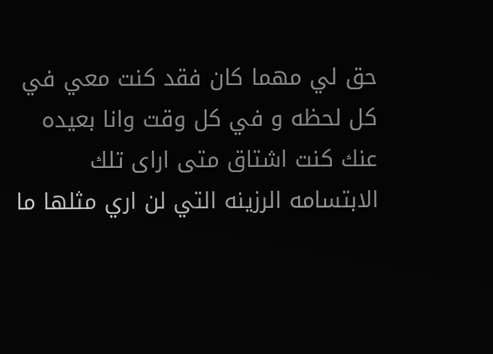حق لي مهما كان فقد كنت معي في كل لحظه و في كل وقت وانا بعيده عنك كنت اشتاق متى اراى تلك الابتسامه الرزينه التي لن اري مثلها ما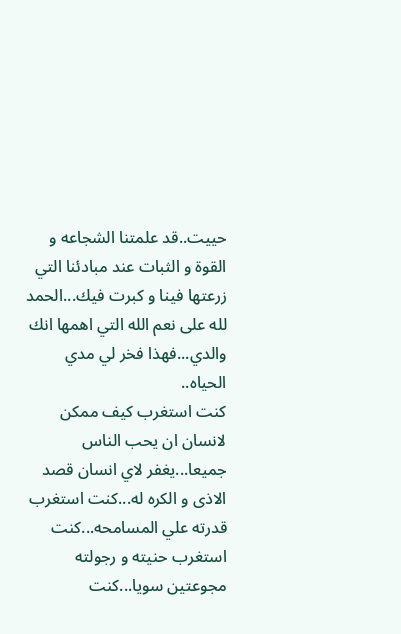حييت..قد علمتنا الشجاعه و القوة و الثبات عند مبادئنا التي زرعتها فينا و كبرت فيك...الحمد لله على نعم الله التي اهمها انك والدي...فهذا فخر لي مدي الحياه..
كنت استغرب كيف ممكن لانسان ان يحب الناس جميعا...يغفر لاي انسان قصد الاذى و الكره له...كنت استغرب قدرته علي المسامحه...كنت استغرب حنيته و رجولته مجوعتين سويا...كنت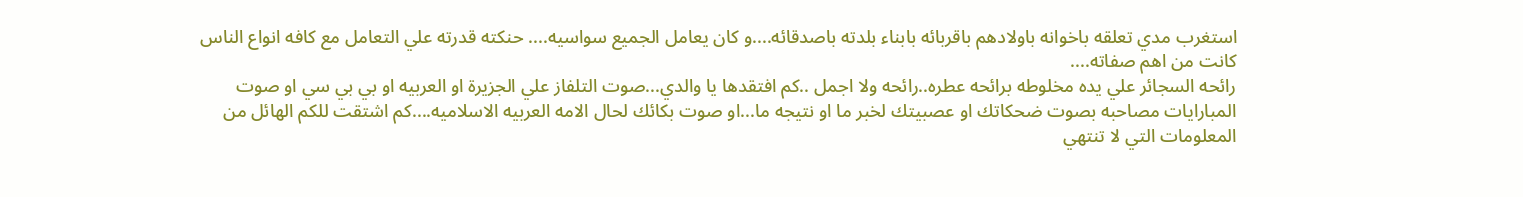استغرب مدي تعلقه باخوانه باولادهم باقربائه بابناء بلدته باصدقائه....و كان يعامل الجميع سواسيه.... حنكته قدرته علي التعامل مع كافه انواع الناس كانت من اهم صفاته....
رائحه السجائر علي يده مخلوطه برائحه عطره..رائحه ولا اجمل ..كم افتقدها يا والدي...صوت التلفاز علي الجزيرة او العربيه او بي بي سي او صوت المبارايات مصاحبه بصوت ضحكاتك او عصبيتك لخبر ما او نتيجه ما...او صوت بكائك لحال الامه العربيه الاسلاميه....كم اشتقت للكم الهائل من المعلومات التي لا تنتهي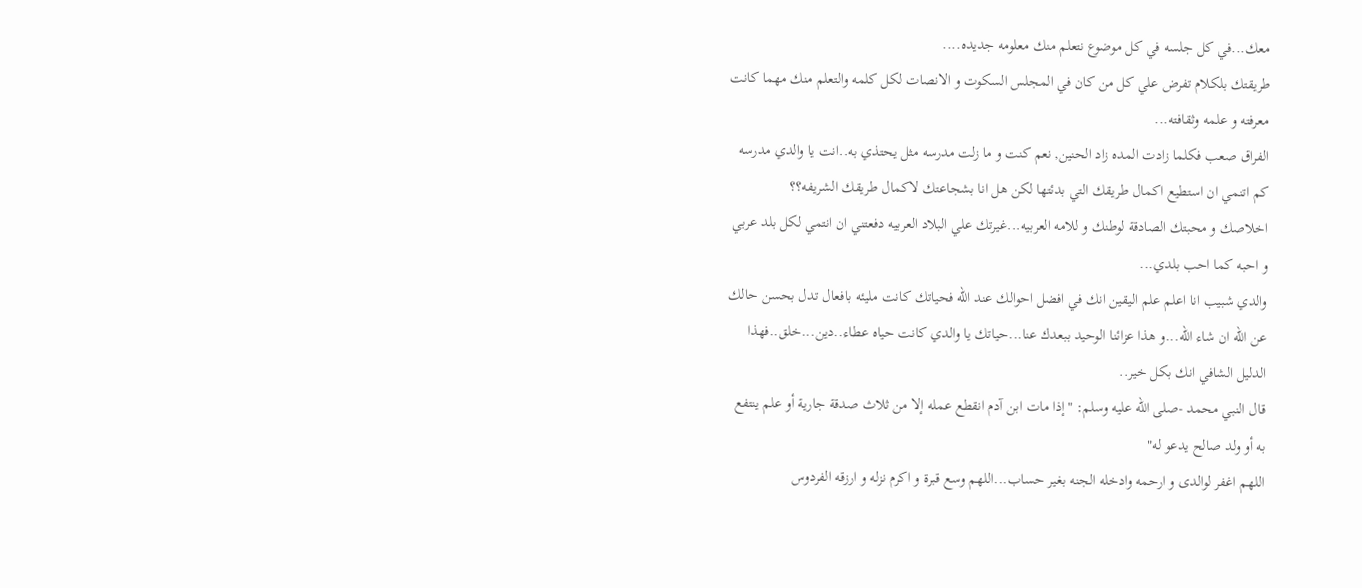معك...في كل جلسه في كل موضوع نتعلم منك معلومه جديده....
طريقتك بلكلام تفرض علي كل من كان في المجلس السكوت و الانصات لكل كلمه والتعلم منك مهما كانت معرفته و علمه وثقافته...
الفراق صعب فكلما زادت المده زاد الحنين, نعم كنت و ما زلت مدرسه مثل يحتذي به..انت يا والدي مدرسه كم اتنمي ان استطيع اكمال طريقك التي بدئتها لكن هل انا بشجاعتك لاكمال طريقك الشريفه؟؟
اخلاصك و محبتك الصادقة لوطنك و للامه العربيه...غيرتك علي البلاد العربيه دفعتني ان انتمي لكل بلد عربي و احبه كما احب بلدي...
والدي شبيب انا اعلم علم اليقين انك في افضل احوالك عند الله فحياتك كانت مليئه بافعال تدل بحسن حالك عن الله ان شاء الله...و هذا عزائنا الوحيد ببعدك عنا...حياتك يا والدي كانت حياه عطاء..دين...خلق..فهذا الدليل الشافي انك بكل خير..
قال النبي محمد -صلى الله عليه وسلم: "إذا مات ابن آدم انقطع عمله إلا من ثلاث صدقة جارية أو علم ينتفع به أو ولد صالح يدعو له"
اللهم اغفر لوالدى و ارحمه وادخله الجنه بغير حساب...اللهم وسع قبرة و اكرم نزله و ارزقه الفردوس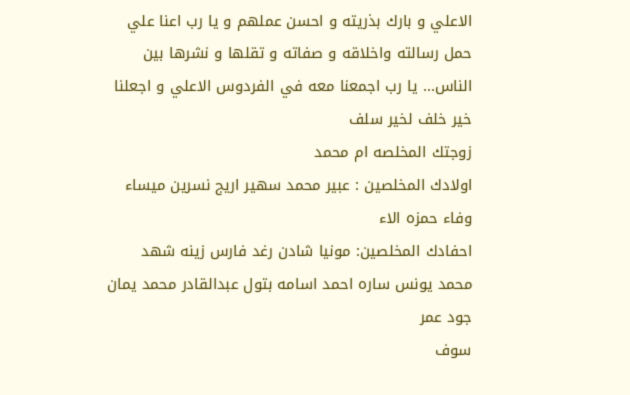الاعلي و بارك بذريته و احسن عملهم و يا رب اعنا علي حمل رسالته واخلاقه و صفاته و تقلها و نشرها بين الناس... يا رب اجمعنا معه في الفردوس الاعلي و اجعلنا خير خلف لخير سلف
زوجتك المخلصه ام محمد
اولادك المخلصين : عبير محمد سهير اريج نسرين ميساء وفاء حمزه الاء
احفادك المخلصين: مونيا شادن رغد فارس زينه شهد محمد يونس ساره احمد اسامه بتول عبدالقادر محمد يمان جود عمر
سوف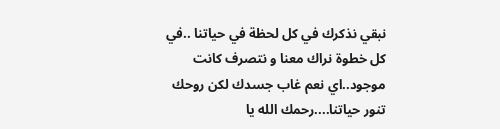نبقي نذكرك في كل لحظة في حياتنا ..في كل خطوة نراك معنا و نتصرف كانت موجود..اي نعم غاب جسدك لكن روحك تنور حياتنا....رحمك الله يا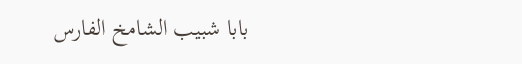بابا شبيب الشامخ الفارس